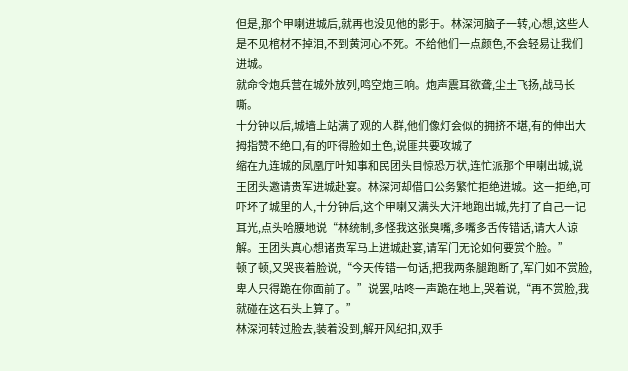但是,那个甲喇进城后,就再也没见他的影于。林深河脑子一转,心想,这些人是不见棺材不掉泪,不到黄河心不死。不给他们一点颜色,不会轻易让我们进城。
就命令炮兵营在城外放列,鸣空炮三响。炮声震耳欲聋,尘土飞扬,战马长嘶。
十分钟以后,城墙上站满了观的人群,他们像灯会似的拥挤不堪,有的伸出大拇指赞不绝口,有的吓得脸如土色,说匪共要攻城了
缩在九连城的凤凰厅叶知事和民团头目惊恐万状,连忙派那个甲喇出城,说王团头邀请贵军进城赴宴。林深河却借口公务繁忙拒绝进城。这一拒绝,可吓坏了城里的人,十分钟后,这个甲喇又满头大汗地跑出城,先打了自己一记耳光,点头哈腰地说“林统制,多怪我这张臭嘴,多嘴多舌传错话,请大人谅解。王团头真心想诸贵军马上进城赴宴,请军门无论如何要赏个脸。”
顿了顿,又哭丧着脸说,“今天传错一句话,把我两条腿跑断了,军门如不赏脸,卑人只得跪在你面前了。”说罢,咕咚一声跪在地上,哭着说,“再不赏脸,我就碰在这石头上算了。”
林深河转过脸去,装着没到,解开风纪扣,双手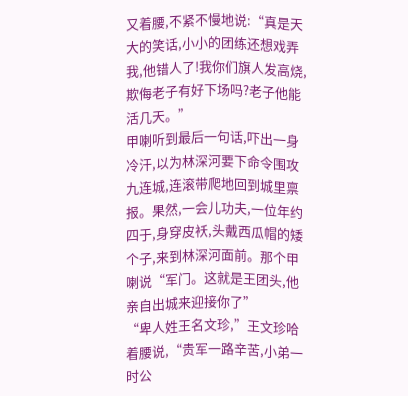又着腰,不紧不慢地说:“真是天大的笑话,小小的团练还想戏弄我,他错人了!我你们旗人发高烧,欺侮老子有好下场吗?老子他能活几天。”
甲喇听到最后一句话,吓出一身冷汗,以为林深河要下命令围攻九连城,连滚带爬地回到城里禀报。果然,一会儿功夫,一位年约四于,身穿皮袄,头戴西瓜帽的矮个子,来到林深河面前。那个甲喇说“军门。这就是王团头,他亲自出城来迎接你了”
“卑人姓王名文珍,”王文珍哈着腰说,“贵军一路辛苦,小弟一时公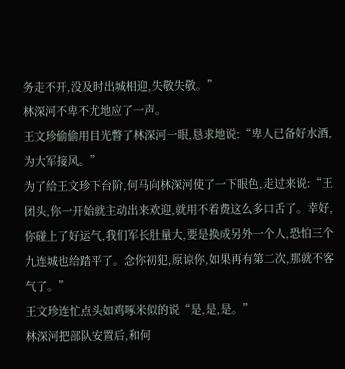务走不开,没及时出城相迎,失敬失敬。”
林深河不卑不尤地应了一声。
王文珍偷偷用目光瞥了林深河一眼,恳求地说:“卑人已备好水酒,为大军接风。”
为了给王文珍下台阶,何马向林深河使了一下眼色,走过来说:“王团头,你一开始就主动出来欢迎,就用不着费这么多口舌了。幸好,你碰上了好运气,我们军长肚量大,要是换成另外一个人,恐怕三个九连城也给踏平了。念你初犯,原谅你,如果再有第二次,那就不客气了。”
王文珍连忙点头如鸡啄米似的说“是,是,是。”
林深河把部队安置后,和何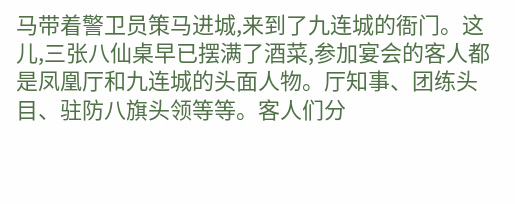马带着警卫员策马进城,来到了九连城的衙门。这儿,三张八仙桌早已摆满了酒菜,参加宴会的客人都是凤凰厅和九连城的头面人物。厅知事、团练头目、驻防八旗头领等等。客人们分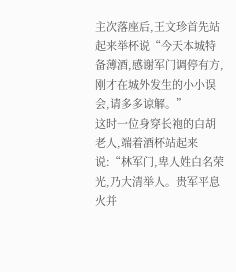主次落座后,王文珍首先站起来举杯说“今天本城特备薄酒,感谢军门调停有方,刚才在城外发生的小小误会,请多多谅解。”
这时一位身穿长袍的白胡老人,端着酒杯站起来说:“林军门,卑人姓白名荣光,乃大清举人。贵军平息火并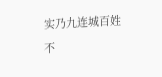实乃九连城百姓不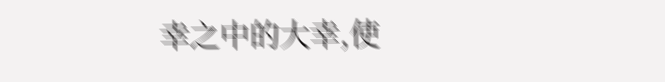幸之中的大幸,使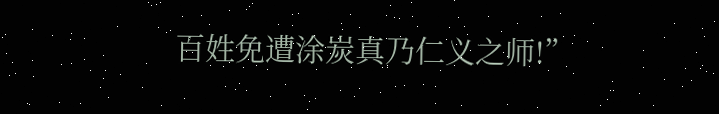百姓免遭涂炭真乃仁义之师!”